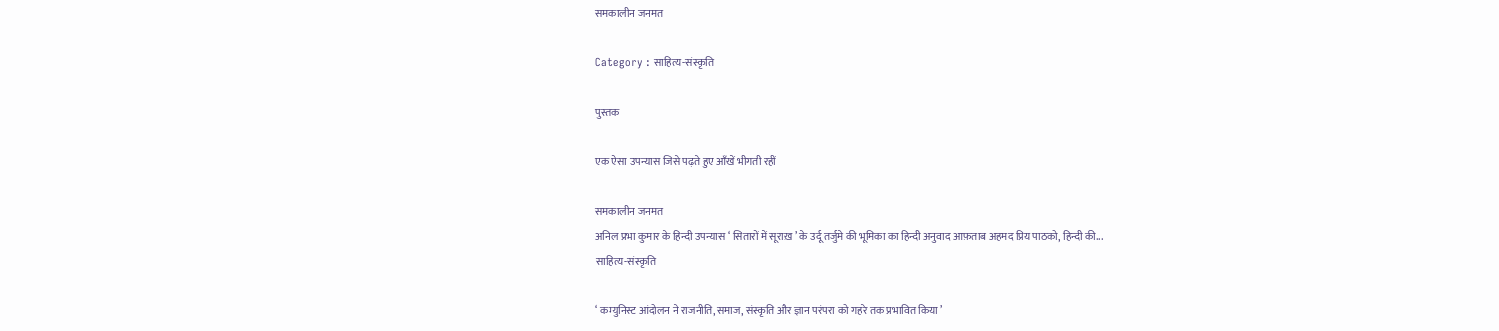समकालीन जनमत

Category : साहित्य-संस्कृति

पुस्तक

एक ऐसा उपन्यास जिसे पढ़ते हुए आँखें भीगती रहीं

समकालीन जनमत
अनिल प्रभा कुमार के हिन्दी उपन्यास ‘ सितारों में सूराख़ ’ के उर्दू तर्जुमे की भूमिका का हिन्दी अनुवाद आफ़ताब अहमद प्रिय पाठको, हिन्दी की...
साहित्य-संस्कृति

‘ कम्युनिस्ट आंदोलन ने राजनीति, समाज, संस्कृति और ज्ञान परंपरा को गहरे तक प्रभावित किया ’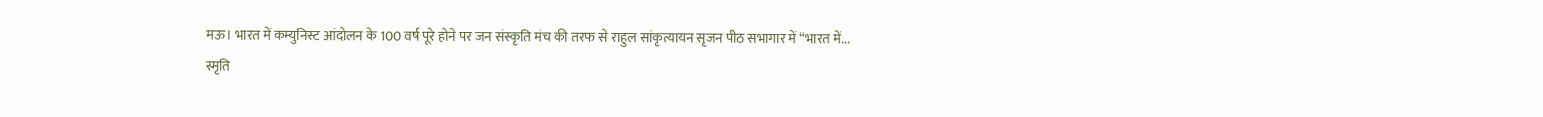मऊ। भारत में कम्युनिस्ट आंदोलन के 100 वर्ष पूरे होने पर जन संस्कृति मंच की तरफ से राहुल सांकृत्यायन सृजन पीठ सभागार में “भारत में...
स्मृति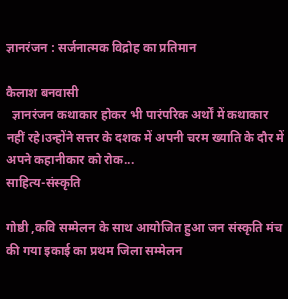ज्ञानरंजन : सर्जनात्मक विद्रोह का प्रतिमान

कैलाश बनवासी
  ज्ञानरंजन कथाकार होकर भी पारंपरिक अर्थों में कथाकार नहीं रहे।उन्होंने सत्तर के दशक में अपनी चरम ख्याति के दौर में अपने कहानीकार को रोक...
साहित्य-संस्कृति

गोष्ठी ,कवि सम्मेलन के साथ आयोजित हुआ जन संस्कृति मंच की गया इकाई का प्रथम जिला सम्मेलन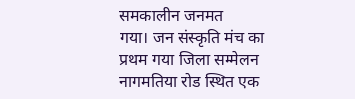समकालीन जनमत
गया। जन संस्कृति मंच का प्रथम गया जिला सम्मेलन नागमतिया रोड स्थित एक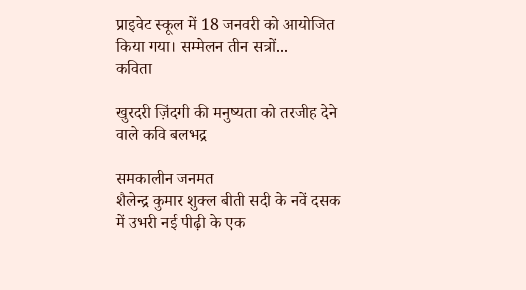प्राइवेट स्कूल में 18 जनवरी को आयोजित किया गया। सम्मेलन तीन सत्रों...
कविता

खुरदरी ज़िंदगी की मनुष्यता को तरजीह देने वाले कवि बलभद्र

समकालीन जनमत
शैलेन्द्र कुमार शुक्ल बीती सदी के नवें दसक में उभरी नई पीढ़ी के एक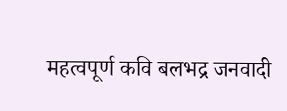महत्वपूर्ण कवि बलभद्र जनवादी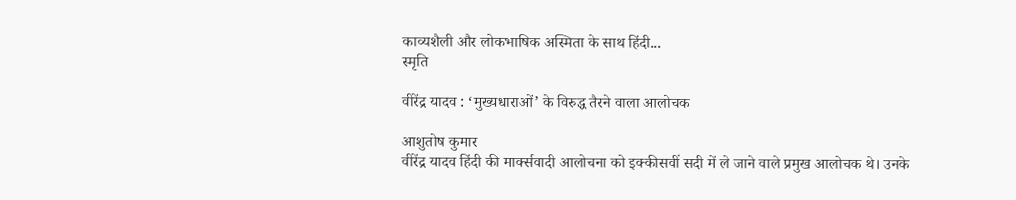काव्यशैली और लोकभाषिक अस्मिता के साथ हिंदी...
स्मृति

वीरेंद्र यादव : ‘मुख्यधाराओं’ के विरुद्ध तैरने वाला आलोचक

आशुतोष कुमार
वीरेंद्र यादव हिंदी की मार्क्सवादी आलोचना को इक्कीसवीं सदी में ले जाने वाले प्रमुख आलोचक थे। उनके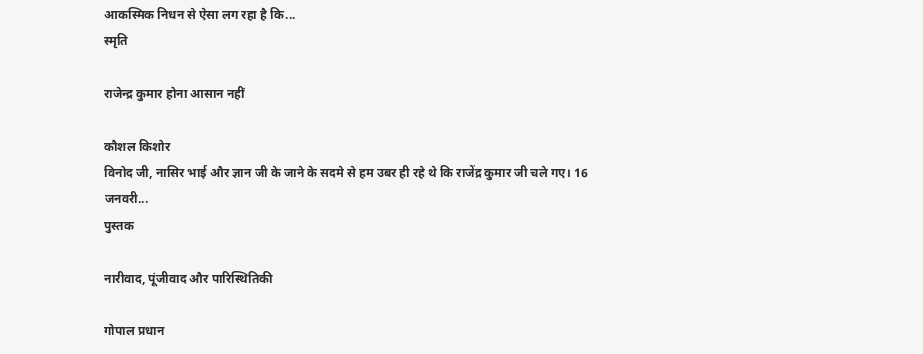आकस्मिक निधन से ऐसा लग रहा है कि...
स्मृति

राजेन्द्र कुमार होना आसान नहीं

कौशल किशोर
विनोद जी, नासिर भाई और ज्ञान जी के जाने के सदमे से हम उबर ही रहे थे कि राजेंद्र कुमार जी चले गए। 16 जनवरी...
पुस्तक

नारीवाद, पूंजीवाद और पारिस्थितिकी

गोपाल प्रधान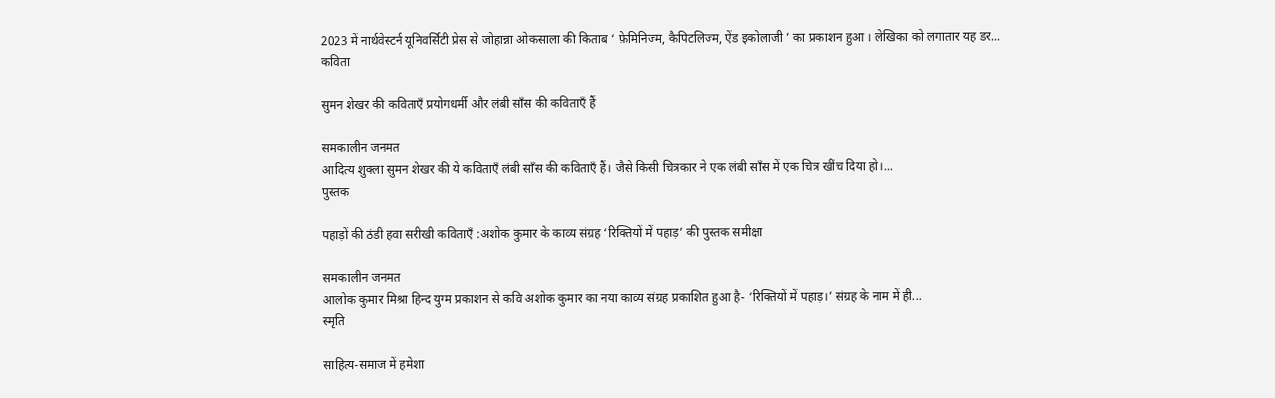2023 में नार्थवेस्टर्न यूनिवर्सिटी प्रेस से जोहान्ना ओकसाला की किताब ‘ फ़ेमिनिज्म, कैपिटलिज्म, ऐंड इकोलाजी ’ का प्रकाशन हुआ । लेखिका को लगातार यह डर...
कविता

सुमन शेखर की कविताएँ प्रयोगधर्मी और लंबी साँस की कविताएँ हैं

समकालीन जनमत
आदित्य शुक्ला सुमन शेखर की ये कविताएँ लंबी साँस की कविताएँ हैं। जैसे किसी चित्रकार ने एक लंबी साँस में एक चित्र खींच दिया हो।...
पुस्तक

पहाड़ों की ठंडी हवा सरीखी कविताएँ :अशोक कुमार के काव्य संग्रह ‘रिक्तियों में पहाड़’ की पुस्तक समीक्षा

समकालीन जनमत
आलोक कुमार मिश्रा हिन्द युग्म प्रकाशन से कवि अशोक कुमार का नया काव्य संग्रह प्रकाशित हुआ है- ‘रिक्तियों में पहाड़।’ संग्रह के नाम में ही...
स्मृति

साहित्य-समाज में हमेशा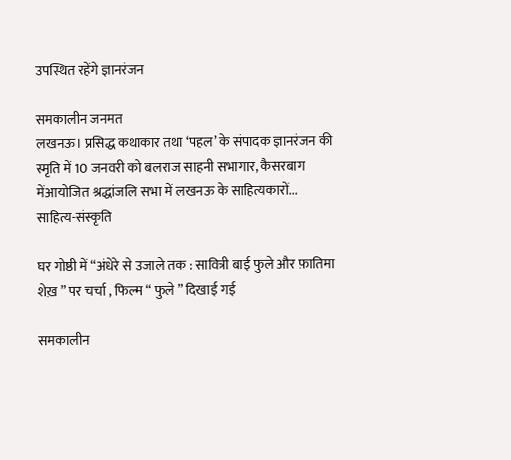उपस्थित रहेंगे ज्ञानरंजन

समकालीन जनमत
लखनऊ। प्रसिद्ध कथाकार तथा ‘पहल’ के संपादक ज्ञानरंजन की स्मृति में 10 जनवरी को बलराज साहनी सभागार, कैसरबाग मेंआयोजित श्रद्धांजलि सभा में लखनऊ के साहित्यकारों...
साहित्य-संस्कृति

घर गोष्ठी में “अंधेरे से उजाले तक : सावित्री बाई फुले और फ़ातिमा शेख़ ” पर चर्चा , फिल्म “ फुले ” दिखाई गई

समकालीन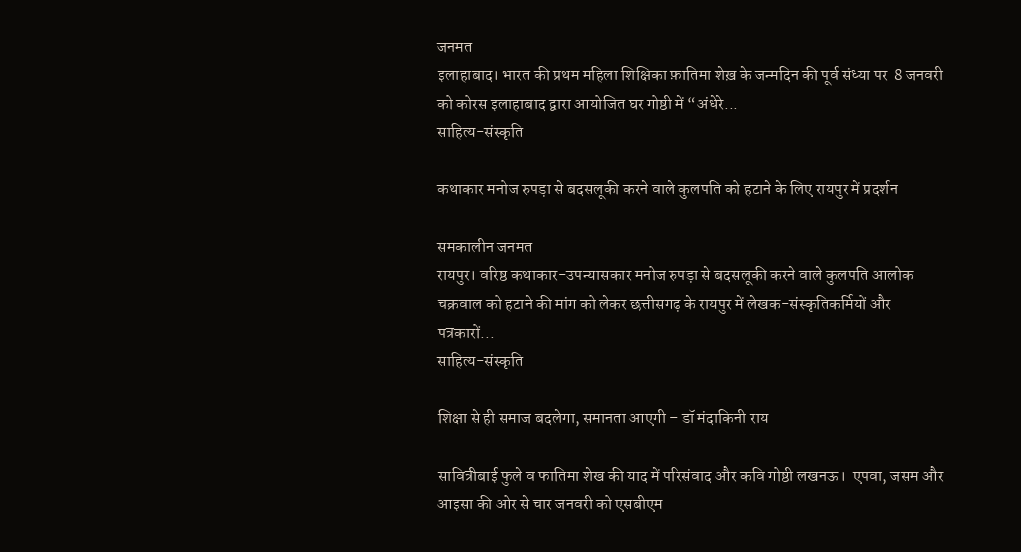जनमत
इलाहाबाद। भारत की प्रथम महिला शिक्षिका फ़ातिमा शेख़ के जन्मदिन की पूर्व संध्या पर  8 जनवरी को कोरस इलाहाबाद द्वारा आयोजित घर गोष्ठी में “अंधेरे...
साहित्य-संस्कृति

कथाकार मनोज रुपड़ा से बदसलूकी करने वाले कुलपति को हटाने के लिए रायपुर में प्रदर्शन

समकालीन जनमत
रायपुर। वरिष्ठ कथाकार-उपन्यासकार मनोज रुपड़ा से बदसलूकी करने वाले कुलपति आलोक चक्रवाल को हटाने की मांग को लेकर छत्तीसगढ़ के रायपुर में लेखक-संस्कृतिकर्मियों और पत्रकारों...
साहित्य-संस्कृति

शिक्षा से ही समाज बदलेगा, समानता आएगी – डॉ मंदाकिनी राय

सावित्रीबाई फुले व फातिमा शेख की याद में परिसंवाद और कवि गोष्ठी लखनऊ।  एपवा, जसम और आइसा की ओर से चार जनवरी को एसबीएम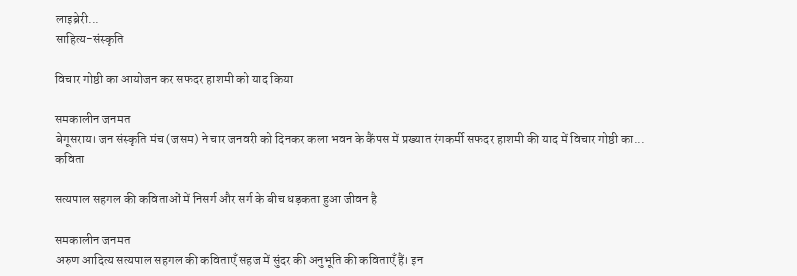लाइब्रेरी...
साहित्य-संस्कृति

विचार गोष्ठी का आयोजन कर सफदर हाशमी को याद किया

समकालीन जनमत
बेगूसराय। जन संस्कृति मंच (जसम) ने चार जनवरी को दिनकर कला भवन के कैंपस में प्रख्यात रंगकर्मी सफदर हाशमी की याद में विचार गोष्ठी का...
कविता

सत्यपाल सहगल की कविताओं में निसर्ग और सर्ग के बीच धड़कता हुआ जीवन है

समकालीन जनमत
अरुण आदित्य सत्यपाल सहगल की कविताएँ सहज में सुंदर की अनुभूति की कविताएँ हैं। इन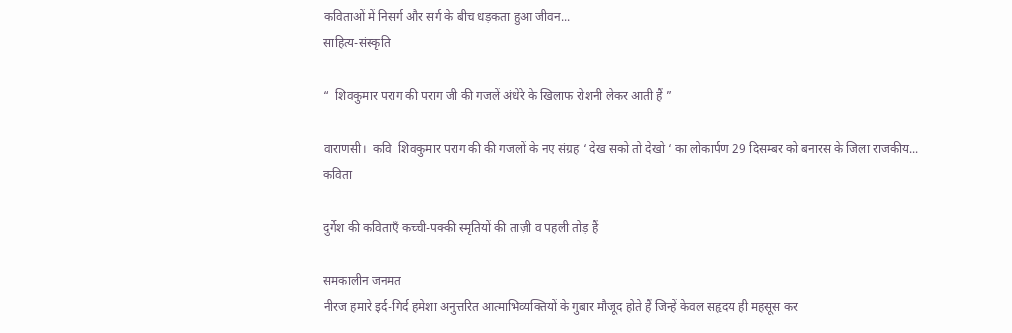कविताओं में निसर्ग और सर्ग के बीच धड़कता हुआ जीवन...
साहित्य-संस्कृति

“  शिवकुमार पराग की पराग जी की गजलें अंधेरे के खिलाफ रोशनी लेकर आती हैं ”

वाराणसी।  कवि  शिवकुमार पराग की की गजलों के नए संग्रह ‘ देख सको तो देखो ‘ का लोकार्पण 29 दिसम्बर को बनारस के जिला राजकीय...
कविता

दुर्गेश की कविताऍं कच्ची-पक्की स्मृतियों की ताज़ी व पहली तोड़ हैं

समकालीन जनमत
नीरज हमारे इर्द-गिर्द हमेशा अनुत्तरित आत्माभिव्यक्तियों के गुबार मौजूद होते हैं जिन्हें केवल सहृदय ही महसूस कर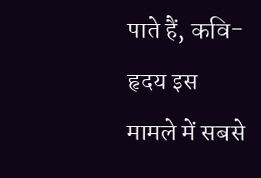पाते हैं, कवि-हृदय इस मामले में सबसे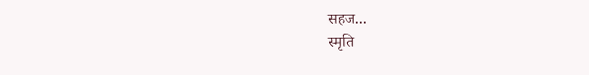सहज...
स्मृति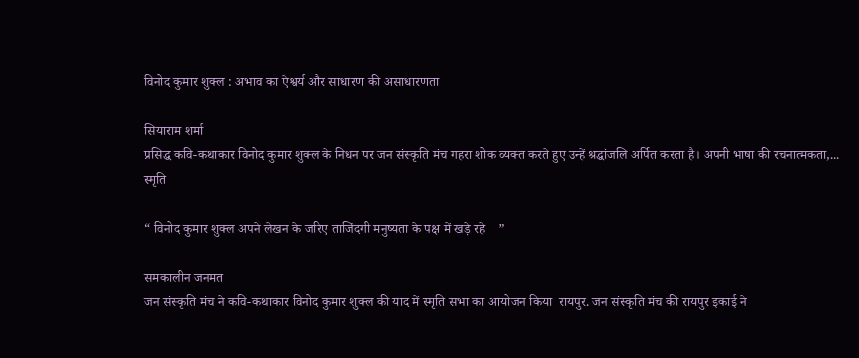विनोद कुमार शुक्ल : अभाव का ऐश्वर्य और साधारण की असाधारणता

सियाराम शर्मा
प्रसिद्ध कवि-कथाकार विनोद कुमार शुक्ल के निधन पर जन संस्कृति मंच गहरा शोक व्यक्त करते हुए उन्हें श्रद्धांजलि अर्पित करता है। अपनी भाषा की रचनात्मकता,...
स्मृति

“ विनोद कुमार शुक्ल अपने लेखन के जरिए ताजिंदगी मनुष्यता के पक्ष में खड़े रहे    ”

समकालीन जनमत
जन संस्कृति मंच ने कवि-कथाकार विनोद कुमार शुक्ल की याद में स्मृति सभा का आयोजन किया  रायपुर. जन संस्कृति मंच की रायपुर इकाई ने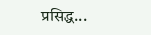प्रसिद्ध...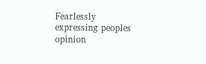Fearlessly expressing peoples opinion